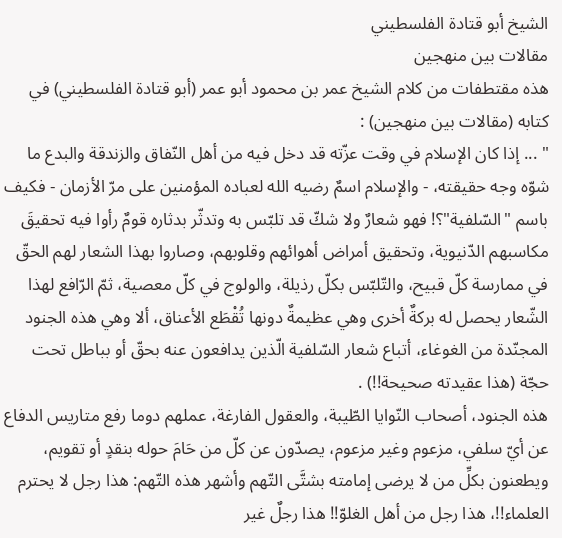الشيخ أبو قتادة الفلسطيني
مقالات بين منهجين
هذه مقتطفات من كلام الشيخ عمر بن محمود أبو عمر (أبو قتادة الفلسطيني) في كتابه (مقالات بين منهجين) :
" ... إذا كان الإسلام في وقت عزّته قد دخل فيه من أهل النّفاق والزندقة والبدع ما شوّه وجه حقيقته، - والإسلام اسمٌ رضيه الله لعباده المؤمنين على مرّ الأزمان - فكيف باسم "السّلفية"؟! فهو شعارٌ ولا شكّ قد تلبّس به وتدثّر بدثاره قومٌ رأوا فيه تحقيقَ مكاسبهم الدّنيوية، وتحقيق أمراض أهوائهم وقلوبهم، وصاروا بهذا الشعار لهم الحقّ في ممارسة كلّ قبيح، والتّلبّس بكلّ رذيلة، والولوج في كلّ معصية، ثمّ الرّافع لهذا الشّعار يحصل له بركةٌ أخرى وهي عظيمةٌ دونها تُقْطَع الأعناق، ألا وهي هذه الجنود المجنّدة من الغوغاء، أتباع شعار السّلفية الّذين يدافعون عنه بحقّ أو بباطل تحت حجّة (هذا عقيدته صحيحة!!) .
هذه الجنود، أصحاب النّوايا الطّيبة، والعقول الفارغة، عملهم دوما رفع متاريس الدفاع عن أيّ سلفي، مزعوم وغير مزعوم، يصدّون عن كلّ من حَامَ حوله بنقدٍ أو تقويم، ويطعنون بكلِّ من لا يرضى إمامته بشتَّى التّهم وأشهر هذه التّهم: هذا رجل لا يحترم العلماء!!، هذا رجل من أهل الغلوّ!! هذا رجلٌ غير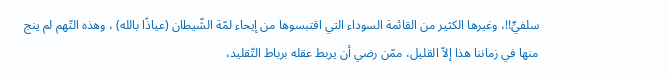سلفيٍّ!!، وغيرها الكثير من القائمة السوداء التي اقتبسوها من إيحاء لمّة الشّيطان (عياذًا بالله) ، وهذه التّهم لم ينج منها في زماننا هذا إلاّ القليل، ممّن رضي أن يربط عقله برباط التّقليد،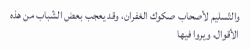والتّسليم لأصحاب صكوك الغفران، وقد يعجب بعض الشّباب من هذه الأقوال، ويروا فيها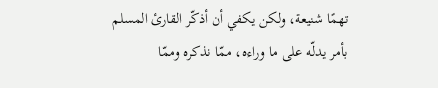تهمًا شنيعة، ولكن يكفي أن أذكّر القارئ المسلم بأمر يدلّه على ما وراءه، ممّا نذكره وممّا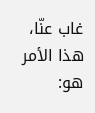غاب عنّا، هذا الأمر هو: